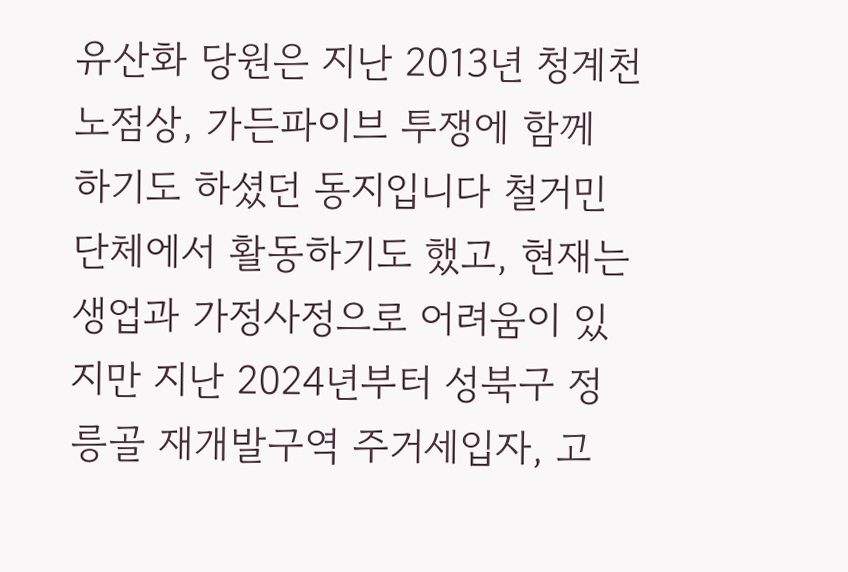유산화 당원은 지난 2013년 청계천 노점상, 가든파이브 투쟁에 함께 하기도 하셨던 동지입니다 철거민단체에서 활동하기도 했고, 현재는 생업과 가정사정으로 어려움이 있지만 지난 2024년부터 성북구 정릉골 재개발구역 주거세입자, 고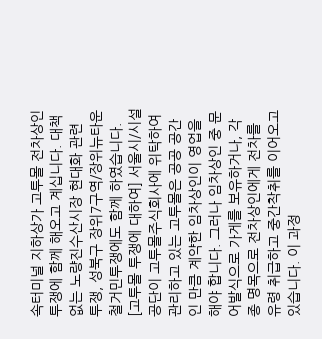속터미널 지하상가 고투몰 전차상인 투쟁에 함께 해오고 계십니다. 대책없는 노량진수산시장 현대화 관련 투쟁, 성북구 장위7구역/장위뉴타운 철거민투쟁에도 함께 하였습니다.
[고투몰 투쟁에 대하여] 서울시/시설공단이 고투몰주식회사에 위탁하여 관리하고 있는 고투몰은 공공 공간인 만큼 계약한 임차상인이 영업을 해야 합니다. 그러나 임차상인 중 문어발식으로 가게를 보유하거나, 각종 명목으로 전차상인에게 전차를 유령 취급하고 중간착취를 이어오고 있습니다. 이 과정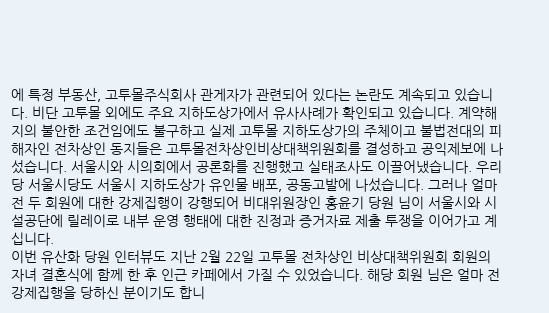에 특정 부동산, 고투몰주식회사 관게자가 관련되어 있다는 논란도 계속되고 있습니다. 비단 고투몰 외에도 주요 지하도상가에서 유사사례가 확인되고 있습니다. 계약해지의 불안한 조건임에도 불구하고 실제 고투몰 지하도상가의 주체이고 불법전대의 피해자인 전차상인 동지들은 고투몰전차상인비상대책위원회를 결성하고 공익제보에 나섰습니다. 서울시와 시의회에서 공론화를 진행했고 실태조사도 이끌어냈습니다. 우리 당 서울시당도 서울시 지하도상가 유인물 배포, 공동고발에 나섰습니다. 그러나 얼마 전 두 회원에 대한 강제집행이 강행되어 비대위원장인 홍윤기 당원 님이 서울시와 시설공단에 릴레이로 내부 운영 행태에 대한 진정과 증거자료 제출 투쟁을 이어가고 계십니다.
이번 유산화 당원 인터뷰도 지난 2월 22일 고투몰 전차상인 비상대책위원회 회원의 자녀 결혼식에 함께 한 후 인근 카페에서 가질 수 있었습니다. 해당 회원 님은 얼마 전 강제집행을 당하신 분이기도 합니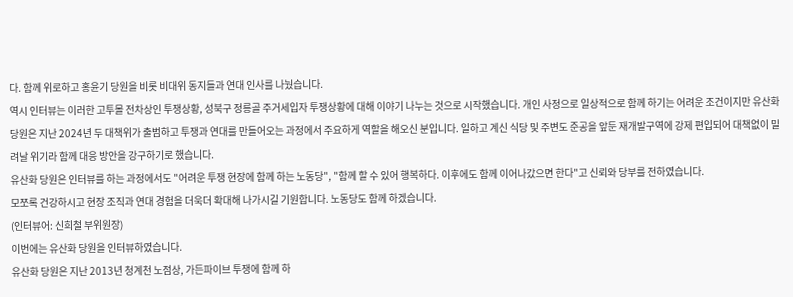다. 함께 위로하고 홍윤기 당원을 비롯 비대위 동지들과 연대 인사를 나눴습니다.
역시 인터뷰는 이러한 고투몰 전차상인 투쟁상황, 성북구 정릉골 주거세입자 투쟁상황에 대해 이야기 나누는 것으로 시작했습니다. 개인 사정으로 일상적으로 함께 하기는 어려운 조건이지만 유산화 당원은 지난 2024년 두 대책위가 출범하고 투쟁과 연대를 만들어오는 과정에서 주요하게 역할을 해오신 분입니다. 일하고 계신 식당 및 주변도 준공을 앞둔 재개발구역에 강제 편입되어 대책없이 밀려날 위기라 함께 대응 방안을 강구하기로 했습니다.
유산화 당원은 인터뷰를 하는 과정에서도 "어려운 투쟁 현장에 함께 하는 노동당", "함께 할 수 있어 행복하다. 이후에도 함께 이어나갔으면 한다"고 신뢰와 당부를 전하였습니다.
모쪼록 건강하시고 현장 조직과 연대 경험을 더욱더 확대해 나가시길 기원합니다. 노동당도 함께 하겠습니다.
(인터뷰어: 신희철 부위원장)
이번에는 유산화 당원을 인터뷰하였습니다.
유산화 당원은 지난 2013년 청계천 노점상, 가든파이브 투쟁에 함께 하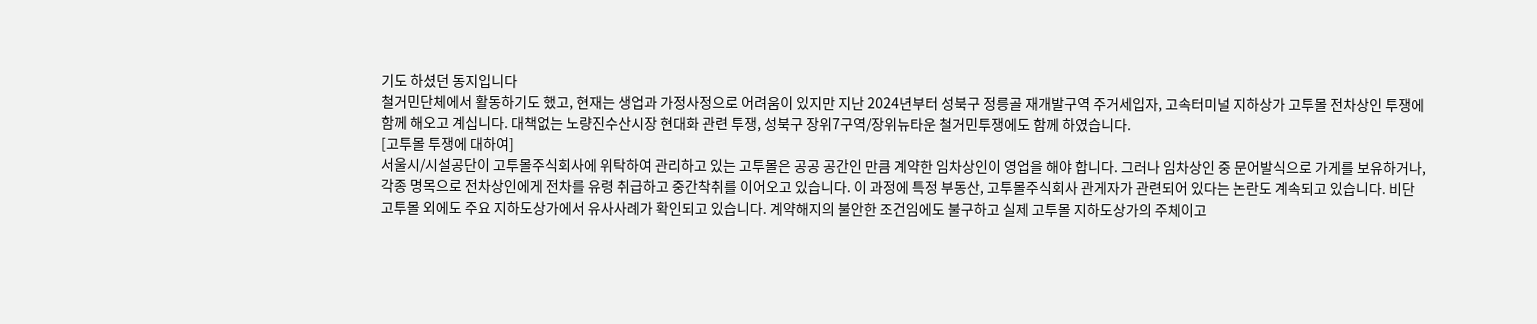기도 하셨던 동지입니다
철거민단체에서 활동하기도 했고, 현재는 생업과 가정사정으로 어려움이 있지만 지난 2024년부터 성북구 정릉골 재개발구역 주거세입자, 고속터미널 지하상가 고투몰 전차상인 투쟁에 함께 해오고 계십니다. 대책없는 노량진수산시장 현대화 관련 투쟁, 성북구 장위7구역/장위뉴타운 철거민투쟁에도 함께 하였습니다.
[고투몰 투쟁에 대하여]
서울시/시설공단이 고투몰주식회사에 위탁하여 관리하고 있는 고투몰은 공공 공간인 만큼 계약한 임차상인이 영업을 해야 합니다. 그러나 임차상인 중 문어발식으로 가게를 보유하거나, 각종 명목으로 전차상인에게 전차를 유령 취급하고 중간착취를 이어오고 있습니다. 이 과정에 특정 부동산, 고투몰주식회사 관게자가 관련되어 있다는 논란도 계속되고 있습니다. 비단 고투몰 외에도 주요 지하도상가에서 유사사례가 확인되고 있습니다. 계약해지의 불안한 조건임에도 불구하고 실제 고투몰 지하도상가의 주체이고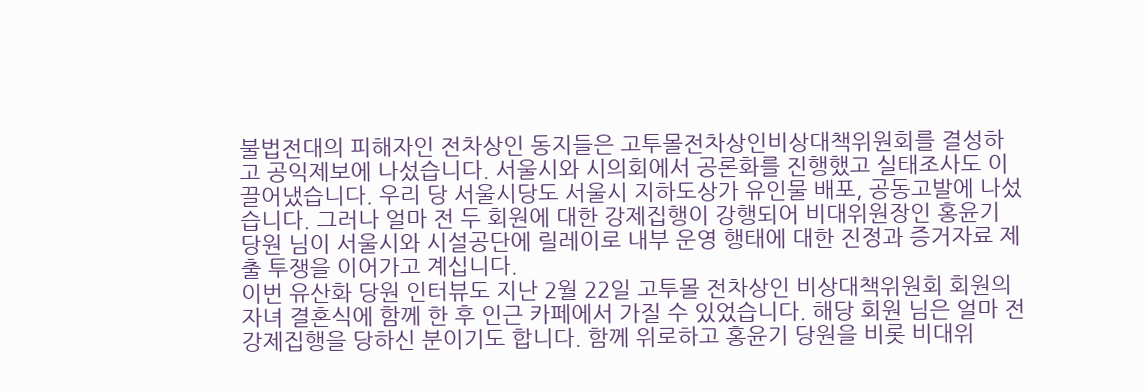불법전대의 피해자인 전차상인 동지들은 고투몰전차상인비상대책위원회를 결성하고 공익제보에 나섰습니다. 서울시와 시의회에서 공론화를 진행했고 실태조사도 이끌어냈습니다. 우리 당 서울시당도 서울시 지하도상가 유인물 배포, 공동고발에 나섰습니다. 그러나 얼마 전 두 회원에 대한 강제집행이 강행되어 비대위원장인 홍윤기 당원 님이 서울시와 시설공단에 릴레이로 내부 운영 행태에 대한 진정과 증거자료 제출 투쟁을 이어가고 계십니다.
이번 유산화 당원 인터뷰도 지난 2월 22일 고투몰 전차상인 비상대책위원회 회원의 자녀 결혼식에 함께 한 후 인근 카페에서 가질 수 있었습니다. 해당 회원 님은 얼마 전 강제집행을 당하신 분이기도 합니다. 함께 위로하고 홍윤기 당원을 비롯 비대위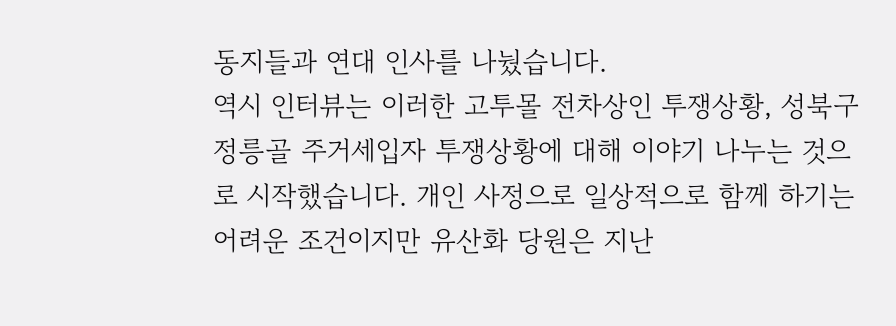동지들과 연대 인사를 나눴습니다.
역시 인터뷰는 이러한 고투몰 전차상인 투쟁상황, 성북구 정릉골 주거세입자 투쟁상황에 대해 이야기 나누는 것으로 시작했습니다. 개인 사정으로 일상적으로 함께 하기는 어려운 조건이지만 유산화 당원은 지난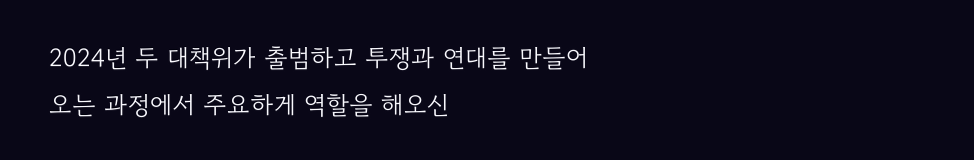2024년 두 대책위가 출범하고 투쟁과 연대를 만들어오는 과정에서 주요하게 역할을 해오신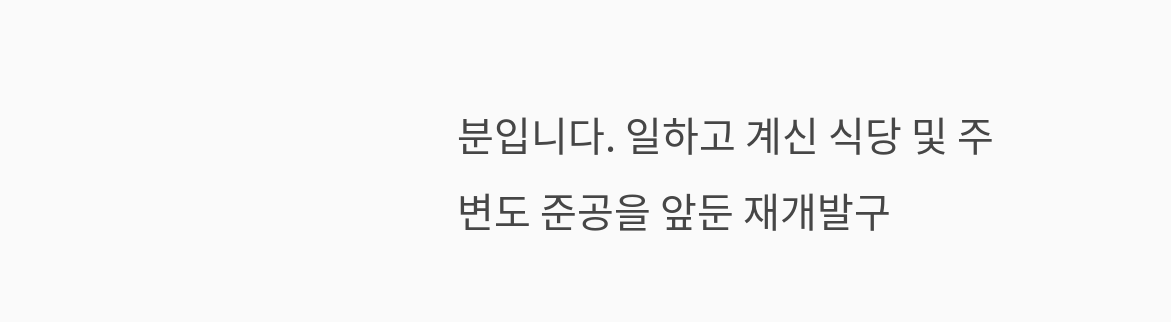분입니다. 일하고 계신 식당 및 주변도 준공을 앞둔 재개발구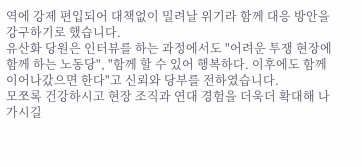역에 강제 편입되어 대책없이 밀려날 위기라 함께 대응 방안을 강구하기로 했습니다.
유산화 당원은 인터뷰를 하는 과정에서도 "어려운 투쟁 현장에 함께 하는 노동당", "함께 할 수 있어 행복하다. 이후에도 함께 이어나갔으면 한다"고 신뢰와 당부를 전하였습니다.
모쪼록 건강하시고 현장 조직과 연대 경험을 더욱더 확대해 나가시길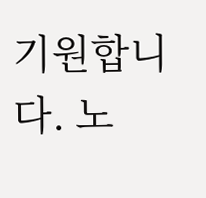기원합니다. 노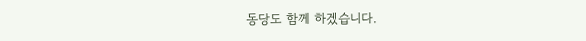동당도 함께 하겠습니다.